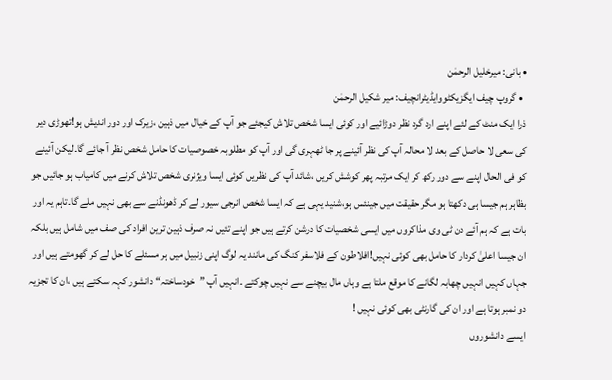• بانی: میرخلیل الرحمٰن
  • گروپ چیف ایگزیکٹووایڈیٹرانچیف: میر شکیل الرحمٰن
ذرا ایک منٹ کے لئے اپنے ارد گرد نظر دوڑائیے اور کوئی ایسا شخص تلاش کیجئے جو آپ کے خیال میں ذہین ،زیرک اور دور اندیش ہو!تھوڑی دیر کی سعی لا حاصل کے بعد لا محالہ آپ کی نظر آئینے پر جا ٹھہری گی اور آپ کو مطلوبہ خصوصیات کا حامل شخص نظر آ جائے گا۔لیکن آئینے کو فی الحال اپنے سے دور رکھ کر ایک مرتبہ پھر کوشش کریں ،شائد آپ کی نظریں کوئی ایسا ویژنری شخص تلاش کرنے میں کامیاب ہو جائیں جو بظاہر ہم جیسا ہی دکھتا ہو مگر حقیقت میں جینئس ہو،شنید یہی ہے کہ ایسا شخص انرجی سیور لے کر ڈھونڈنے سے بھی نہیں ملے گا۔تاہم یہ اور بات ہے کہ ہم آئے دن ٹی وی مذاکروں میں ایسی شخصیات کا درشن کرتے ہیں جو اپنے تئیں نہ صرف ذہین ترین افراد کی صف میں شامل ہیں بلکہ ان جیسا اعلیٰ کردار کا حامل بھی کوئی نہیں!افلاطون کے فلاسفر کنگ کی مانند یہ لوگ اپنی زنبیل میں ہر مسئلے کا حل لے کر گھومتے ہیں اور جہاں کہیں انہیں چھابہ لگانے کا موقع ملتا ہے وہاں مال بیچنے سے نہیں چوکتے ۔انہیں آپ ”خودساختہ“ دانشور کہہ سکتے ہیں ،ان کا تجزیہ دو نمبر ہوتا ہے اور ان کی گارنٹی بھی کوئی نہیں !
ایسے دانشوروں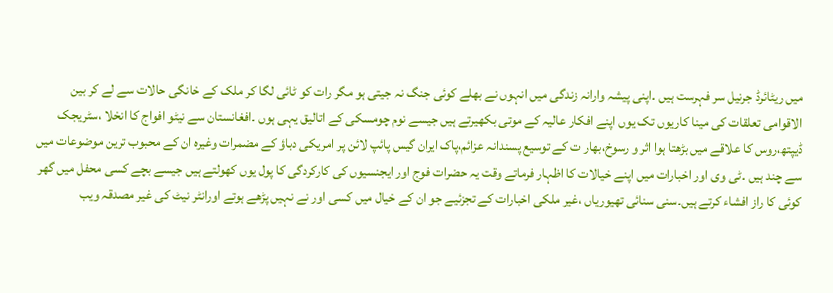میں ریٹائرڈ جرنیل سر فہرست ہیں ۔اپنی پیشہ وارانہ زندگی میں انہوں نے بھلے کوئی جنگ نہ جیتی ہو مگر رات کو ٹائی لگا کر ملک کے خانگی حالات سے لے کر بین الاقوامی تعلقات کی مینا کاریوں تک یوں اپنے افکار عالیہ کے موتی بکھیرتے ہیں جیسے نوم چومسکی کے اتالیق یہی ہوں ۔افغانستان سے نیٹو افواج کا انخلا ،سٹریجک ڈیپتھ،روس کا علاقے میں بڑھتا ہوا اثر و رسوخ،بھار ت کے توسیع پسندانہ عزائم،پاک ایران گیس پائپ لائن پر امریکی دباؤ کے مضمرات وغیرہ ان کے محبوب ترین موضوعات میں سے چند ہیں ۔ٹی وی اور اخبارات میں اپنے خیالات کا اظہار فرماتے وقت یہ حضرات فوج اور ایجنسیوں کی کارکردگی کا پول یوں کھولتے ہیں جیسے بچے کسی محفل میں گھر کوئی کا راز افشاء کرتے ہیں۔سنی سنائی تھیوریاں ،غیر ملکی اخبارات کے تجزئیے جو ان کے خیال میں کسی اور نے نہیں پڑھے ہوتے اورانٹر نیٹ کی غیر مصدقہ ویب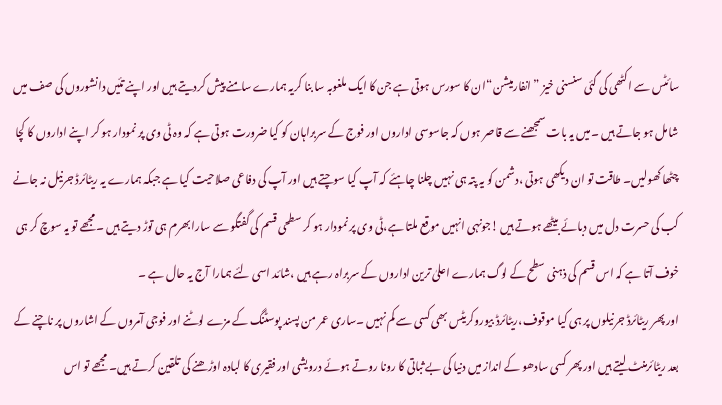سائٹس سے اکٹھی کی گئی سنسنی خیز ”انفارمیشن“ان کا سورس ہوتی ہے جن کا ایک ملغوبہ سا بنا کریہ ہمارے سامنے پیش کردیتے ہیں اور اپنے تئیں دانشوروں کی صف میں شامل ہو جاتے ہیں ۔میں یہ بات سمجھنے سے قاصر ہوں کہ جاسوسی اداروں اور فوج کے سربراہان کو کیا ضرورت ہوتی ہے کہ وہ ٹی وی پر نمودار ہو کر اپنے اداروں کا کچا چٹھا کھولیں۔ طاقت تو ان دیکھی ہوتی ،دشمن کو یہ پتہ ہی نہیں چلنا چاہئے کہ آپ کیا سوچتے ہیں اور آپ کی دفاعی صلاحیت کیا ہے جبکہ ہمارے یہ ریٹائرڈ جرنیل نہ جانے کب کی حسرت دل میں دبائے بیٹھے ہوتے ہیں !جونہی انہیں موقع ملتا ہے،ٹی وی پر نمودار ہو کر سطحی قسم کی گفتگو سے سارا بھرم ہی توڑ دیتے ہیں ۔مجھے تو یہ سوچ کر ہی خوف آتا ہے کہ اس قسم کی ذہنی سطح کے لوگ ہمارے اعلیٰ ترین اداروں کے سربراہ رہے ہیں ،شائد اسی لئے ہمارا آج یہ حال ہے ۔
اور پھر ریٹائرڈ جرنیلوں پر ہی کیا موقوف،ریٹائرڈ بیوروکریٹس بھی کسی سے کم نہیں ۔ساری عمر من پسند پوسٹنگ کے مزے لوٹنے اور فوجی آمروں کے اشاروں پر ناچنے کے بعد ریٹائرمنٹ لیتے ہیں اور پھر کسی سادھو کے انداز میں دنیا کی بے ثباتی کا رونا روتے ہوئے درویشی اور فقیری کا لبادہ اوڑھنے کی تلقین کرتے ہیں۔ مجھے تو اس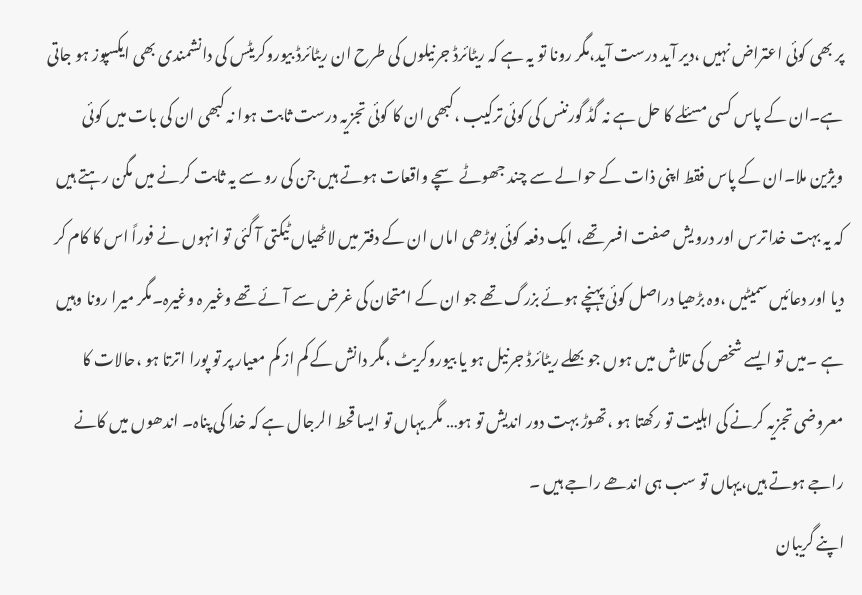پر بھی کوئی اعتراض نہیں ،دیر آید درست آید،مگر رونا تو یہ ہے کہ ریٹائرڈ جرنیلوں کی طرح ان ریٹائرڈ بیوروکریٹس کی دانشمندی بھی ایکسپوز ہو جاتی ہے۔ان کے پاس کسی مسئلے کا حل ہے نہ گڈ گورننس کی کوئی ترکیب ،کبھی ان کا کوئی تجزیہ درست ثابت ہوا نہ کبھی ان کی بات میں کوئی ویژین ملا۔ان کے پاس فقط اپنی ذات کے حوالے سے چند جھوٹے سچے واقعات ہوتے ہیں جن کی رو سے یہ ثابت کرنے میں مگن رہتے ہیں کہ یہ بہت خدا ترس اور درویش صفت افسر تھے، ایک دفعہ کوئی بوڑھی اماں ان کے دفتر میں لاٹھیاں ٹیکتی آ گئی تو انہوں نے فوراً اس کا کام کر دیا اور دعائیں سمیٹیں ،وہ بڑھیا دراصل کوئی پہنچے ہوئے بزرگ تھے جو ان کے امتحان کی غرض سے آئے تھے وغیر ہ وغیرہ۔مگر میرا رونا وہیں ہے ۔میں تو ایسے شخص کی تلاش میں ہوں جو بھلے ریٹائرڈ جرنیل ہو یا بیوروکریٹ ،مگر دانش کے کم از کم معیار پر تو پورا اترتا ہو ،حالات کا معروضی تجزیہ کرنے کی اہلیت تو رکھتا ہو ،تھوڑ بہت دور اندیش تو ہو… مگر یہاں تو ایسا قحط الرجال ہے کہ خدا کی پناہ۔ اندھوں میں کانے راجے ہوتے ہیں،یہاں تو سب ہی اندھے راجے ہیں ۔
اپنے گریبان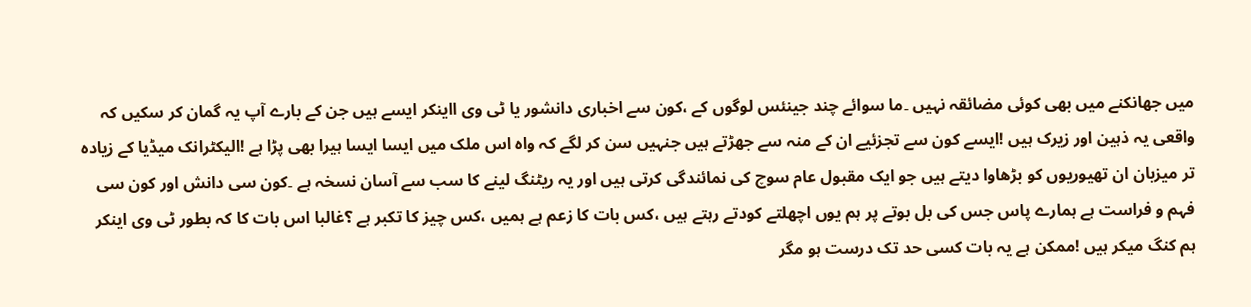میں جھانکنے میں بھی کوئی مضائقہ نہیں ۔ما سوائے چند جینئس لوگوں کے ،کون سے اخباری دانشور یا ٹی وی ااینکر ایسے ہیں جن کے بارے آپ یہ گمان کر سکیں کہ واقعی یہ ذہین اور زیرک ہیں !ایسے کون سے تجزئیے ان کے منہ سے جھڑتے ہیں جنہیں سن کر لگے کہ واہ اس ملک میں ایسا ایسا ہیرا بھی پڑا ہے !الیکٹرانک میڈیا کے زیادہ تر میزبان ان تھیوریوں کو بڑھاوا دیتے ہیں جو ایک مقبول عام سوچ کی نمائندگی کرتی ہیں اور یہ ریٹنگ لینے کا سب سے آسان نسخہ ہے ۔کون سی دانش اور کون سی فہم و فراست ہے ہمارے پاس جس کی بل بوتے پر ہم یوں اچھلتے کودتے رہتے ہیں ،کس بات کا زعم ہے ہمیں ،کس چیز کا تکبر ہے ؟غالبا اس بات کا کہ بطور ٹی وی اینکر ہم کنگ میکر ہیں !ممکن ہے یہ بات کسی حد تک درست ہو مگر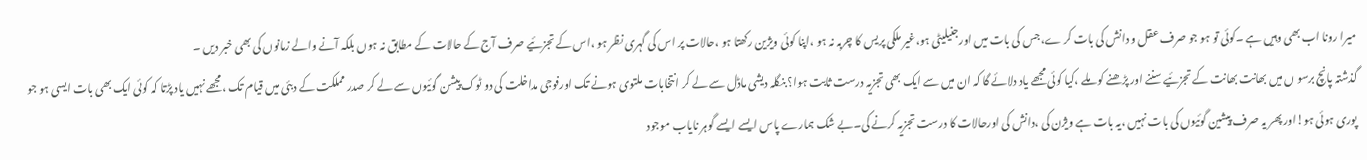میرا رونا اب بھی وہیں ہے ۔کوئی تو ہو جو صرف عقل و دانش کی بات کر ے،جس کی بات میں اورجنیلیٹی ہو،غیر ملکی پریس کا چربہ نہ ہو ،اپنا کوئی ویژین رکھتا ہو ،حالات پر اس کی گہری نظر ہو ،اس کے تجزئیے صرف آج کے حالات کے مطابق نہ ہوں بلکہ آنے والے زمانوں کی بھی خبر دیں ۔
گذشتہ پانچ برسو ں میں بھانت بھانت کے تجزئیے سننے اور پڑھنے کو ملے ،کیا کوئی مجھے یاد دلائے گا کہ ان میں سے ایک بھی تجزیہ درست ثابت ہوا؟ بنگلہ دیشی ماڈل سے لے کر انتخابات ملتوی ہونے تک اورفوجی مداخلت کی دو ٹوک پیشن گوئیوں سے لے کر صدر مملکت کے دبئی میں قیام تک ،مجھے نہیں یاد پڑتا کہ کوئی ایک بھی بات ایسی ہو جو پوری ہوئی ہو!اور پھر یہ صرف پیشین گوئیوں کی بات نہیں ،یہ بات ہے ویژن کی ،دانش کی اورحالات کا درست تجزیہ کرنے کی۔بے شک ہمارے پاس ایسے ایسے گوہر نایاب موجود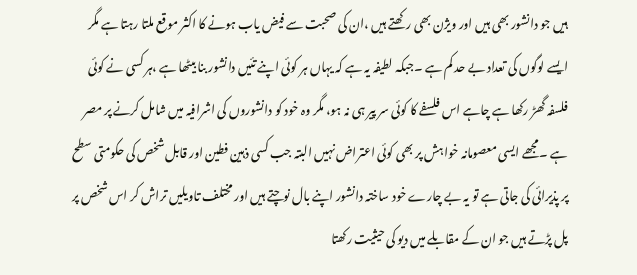ہیں جو دانشور بھی ہیں اور ویژن بھی رکھتے ہیں ،ان کی صحبت سے فیض یاب ہونے کا اکثر موقع ملتا رہتا ہے مگر ایسے لوگوں کی تعداد بے حد کم ہے ۔جبکہ لطیفہ یہ ہے کہ یہاں ہر کوئی اپنے تئیں دانشور بنا بیٹھا ہے ،ہر کسی نے کوئی فلسفہ گھڑ رکھا ہے چاہے اس فلسفے کا کوئی سر پیر ہی نہ ہو، مگر وہ خود کو دانشوروں کی اشرافیہ میں شامل کرنے پر مصر ہے ۔مجھے ایسی معصومانہ خواہش پر بھی کوئی اعتراض نہیں البتہ جب کسی ذہین فطین اور قابل شخص کی حکومتی سطح پر پذیرائی کی جاتی ہے تو یہ بے چارے خود ساختہ دانشور اپنے بال نوچتے ہیں اور مختلف تاویلیں تراش کر اس شخص پر پل پڑتے ہیں جو ان کے مقابلے میں دیو کی حیثیت رکھتا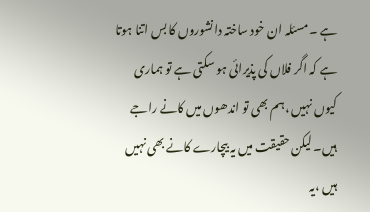ہے ۔مسئلہ ان خود ساختہ دانشوروں کا بس اتنا ہوتا ہے کہ اگر فلاں کی پذیرائی ہو سکتی ہے تو ہماری کیوں نہیں ،ہم بھی تو اندھوں میں کانے راجے ہیں۔ لیکن حقیقت میں یہ بیچارے کانے بھی نہیں ہیں ،یہ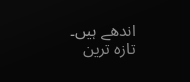اندھے ہیں۔
تازہ ترین